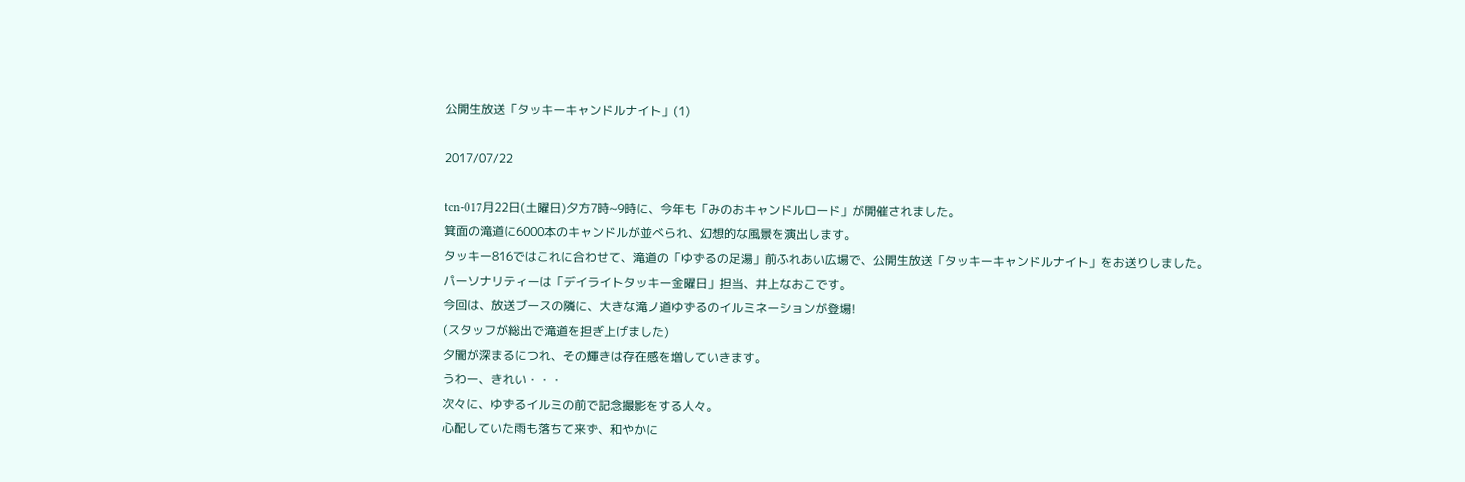公開生放送「タッキーキャンドルナイト」(1)

2017/07/22

tcn-017月22日(土曜日)夕方7時~9時に、今年も「みのおキャンドルロード」が開催されました。
箕面の滝道に6000本のキャンドルが並べられ、幻想的な風景を演出します。
タッキー816ではこれに合わせて、滝道の「ゆずるの足湯」前ふれあい広場で、公開生放送「タッキーキャンドルナイト」をお送りしました。
パーソナリティーは「デイライトタッキー金曜日」担当、井上なおこです。
今回は、放送ブースの隣に、大きな滝ノ道ゆずるのイルミネーションが登場!
(スタッフが総出で滝道を担ぎ上げました)
夕闇が深まるにつれ、その輝きは存在感を増していきます。
うわー、きれい・・・
次々に、ゆずるイルミの前で記念撮影をする人々。
心配していた雨も落ちて来ず、和やかに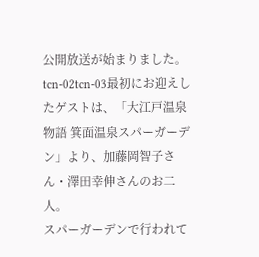公開放送が始まりました。tcn-02tcn-03最初にお迎えしたゲストは、「大江戸温泉物語 箕面温泉スパーガーデン」より、加藤岡智子さん・澤田幸伸さんのお二人。
スパーガーデンで行われて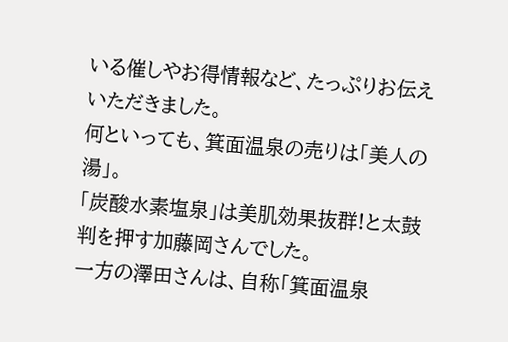いる催しやお得情報など、たっぷりお伝えいただきました。
何といっても、箕面温泉の売りは「美人の湯」。
「炭酸水素塩泉」は美肌効果抜群!と太鼓判を押す加藤岡さんでした。
一方の澤田さんは、自称「箕面温泉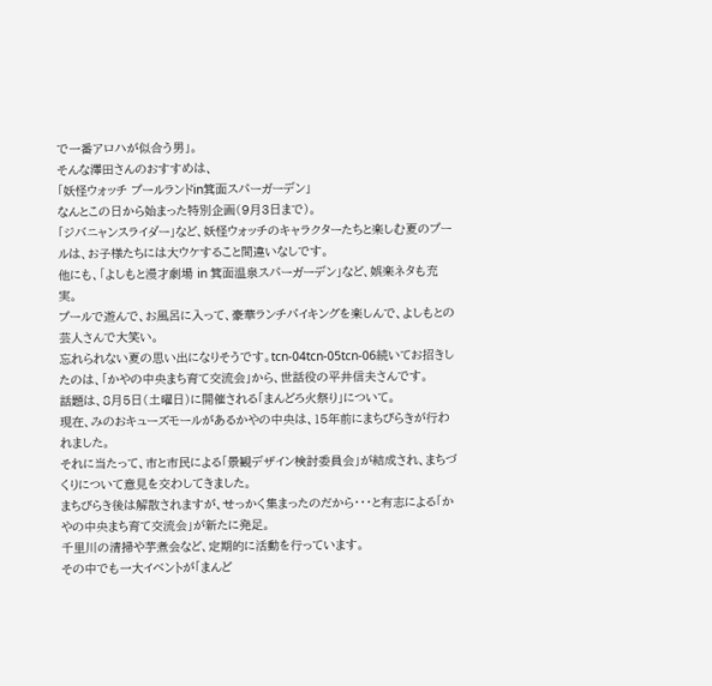で一番アロハが似合う男」。
そんな澤田さんのおすすめは、
「妖怪ウォッチ プールランドin箕面スパーガーデン」
なんとこの日から始まった特別企画(9月3日まで)。
「ジバニャンスライダー」など、妖怪ウォッチのキャラクターたちと楽しむ夏のプールは、お子様たちには大ウケすること間違いなしです。
他にも、「よしもと漫才劇場 in 箕面温泉スパーガーデン」など、娯楽ネタも充実。
プールで遊んで、お風呂に入って、豪華ランチバイキングを楽しんで、よしもとの芸人さんで大笑い。
忘れられない夏の思い出になりそうです。tcn-04tcn-05tcn-06続いてお招きしたのは、「かやの中央まち育て交流会」から、世話役の平井信夫さんです。
話題は、8月5日(土曜日)に開催される「まんどろ火祭り」について。
現在、みのおキューズモールがあるかやの中央は、15年前にまちびらきが行われました。
それに当たって、市と市民による「景観デザイン検討委員会」が結成され、まちづくりについて意見を交わしてきました。
まちびらき後は解散されますが、せっかく集まったのだから・・・と有志による「かやの中央まち育て交流会」が新たに発足。
千里川の清掃や芋煮会など、定期的に活動を行っています。
その中でも一大イベントが「まんど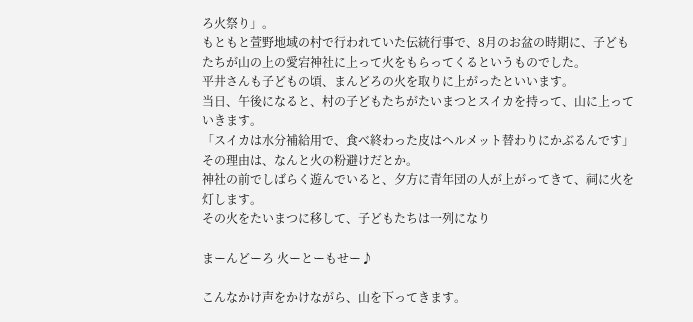ろ火祭り」。
もともと萱野地域の村で行われていた伝統行事で、8月のお盆の時期に、子どもたちが山の上の愛宕神社に上って火をもらってくるというものでした。
平井さんも子どもの頃、まんどろの火を取りに上がったといいます。
当日、午後になると、村の子どもたちがたいまつとスイカを持って、山に上っていきます。
「スイカは水分補給用で、食べ終わった皮はヘルメット替わりにかぶるんです」
その理由は、なんと火の粉避けだとか。
神社の前でしばらく遊んでいると、夕方に青年団の人が上がってきて、祠に火を灯します。
その火をたいまつに移して、子どもたちは一列になり

まーんどーろ 火ーとーもせー♪

こんなかけ声をかけながら、山を下ってきます。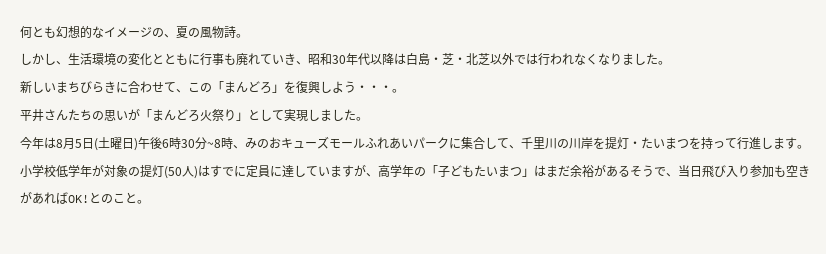何とも幻想的なイメージの、夏の風物詩。
しかし、生活環境の変化とともに行事も廃れていき、昭和30年代以降は白島・芝・北芝以外では行われなくなりました。
新しいまちびらきに合わせて、この「まんどろ」を復興しよう・・・。
平井さんたちの思いが「まんどろ火祭り」として実現しました。
今年は8月5日(土曜日)午後6時30分~8時、みのおキューズモールふれあいパークに集合して、千里川の川岸を提灯・たいまつを持って行進します。
小学校低学年が対象の提灯(50人)はすでに定員に達していますが、高学年の「子どもたいまつ」はまだ余裕があるそうで、当日飛び入り参加も空きがあればOK!とのこと。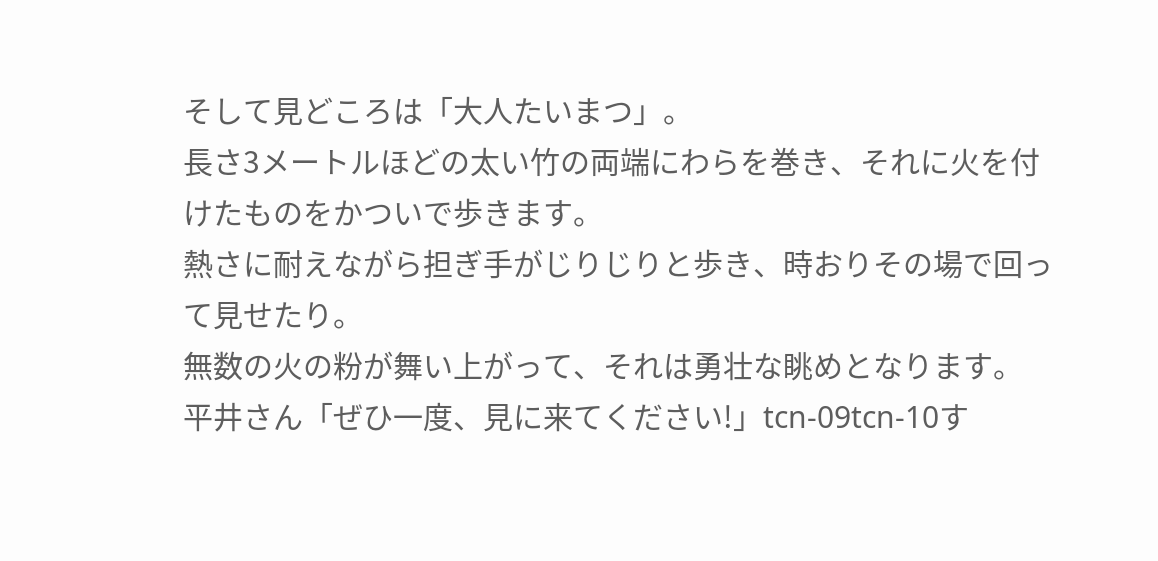そして見どころは「大人たいまつ」。
長さ3メートルほどの太い竹の両端にわらを巻き、それに火を付けたものをかついで歩きます。
熱さに耐えながら担ぎ手がじりじりと歩き、時おりその場で回って見せたり。
無数の火の粉が舞い上がって、それは勇壮な眺めとなります。
平井さん「ぜひ一度、見に来てください!」tcn-09tcn-10す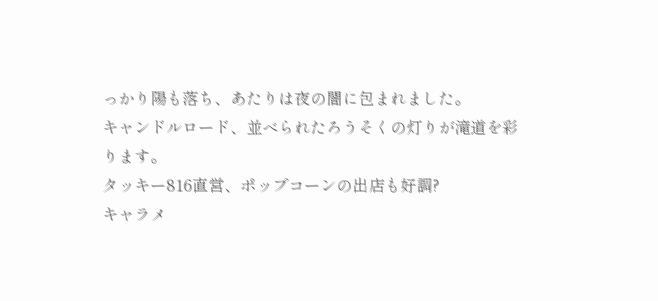っかり陽も落ち、あたりは夜の闇に包まれました。
キャンドルロード、並べられたろうそくの灯りが滝道を彩ります。
タッキー816直営、ポップコーンの出店も好調?
キャラメ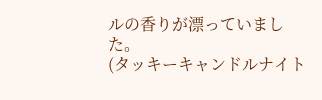ルの香りが漂っていました。
(タッキーキャンドルナイト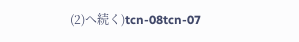(2)へ続く)tcn-08tcn-07